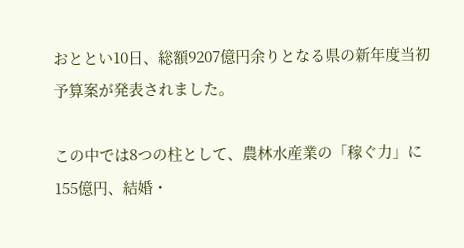おととい10日、総額9207億円余りとなる県の新年度当初予算案が発表されました。

この中では8つの柱として、農林水産業の「稼ぐ力」に155億円、結婚・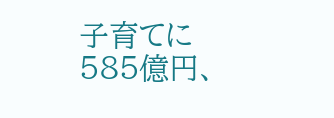子育てに585億円、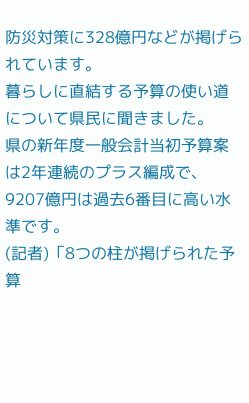防災対策に328億円などが掲げられています。
暮らしに直結する予算の使い道について県民に聞きました。
県の新年度一般会計当初予算案は2年連続のプラス編成で、9207億円は過去6番目に高い水準です。
(記者)「8つの柱が掲げられた予算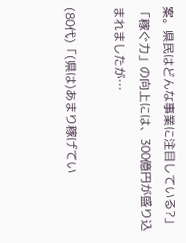案。県民はどんな事業に注目している?」
「稼ぐ力」の向上には、300億円が盛り込まれましたが…

(80代)「(県は)あまり稼げてい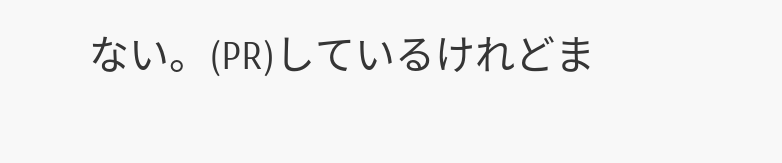ない。(PR)しているけれどま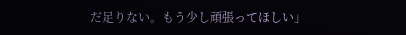だ足りない。もう少し頑張ってほしい」